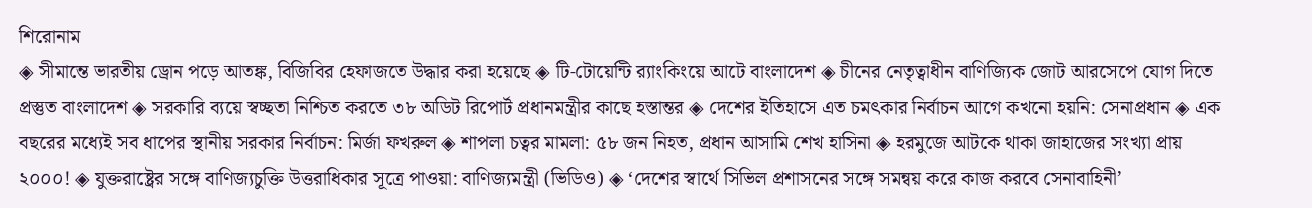শিরোনাম
◈ সীমান্তে ভারতীয় ড্রোন পড়ে আতঙ্ক, বিজিবির হেফাজতে উদ্ধার করা হয়েছে ◈ টি-টোয়েন্টি র‍্যাংকিংয়ে আটে বাংলাদেশ ◈ চীনের নেতৃত্বাধীন বাণিজ্যিক জোট আরসেপে যোগ দিতে প্রস্তুত বাংলাদেশ ◈ সরকারি ব্যয়ে স্বচ্ছতা নিশ্চিত করতে ৩৮ অডিট রিপোর্ট প্রধানমন্ত্রীর কাছে হস্তান্তর ◈ দেশের ইতিহাসে এত চমৎকার নির্বাচন আগে কখনো হয়নি: সেনাপ্রধান ◈ এক বছরের মধ্যেই সব ধাপের স্থানীয় সরকার নির্বাচন: মির্জা ফখরুল ◈ শাপলা চত্বর মামলা: ৫৮ জন নিহত, প্রধান আসামি শেখ হাসিনা ◈ হরমুজে আটকে থাকা জাহাজের সংখ্যা প্রায় ২০০০! ◈ যুক্তরাষ্ট্রের সঙ্গে বাণিজ্যচুক্তি উত্তরাধিকার সূত্রে পাওয়া: বাণিজ্যমন্ত্রী (ভিডিও) ◈ ‘দেশের স্বার্থে সিভিল প্রশাসনের সঙ্গে সমন্বয় করে কাজ করবে সেনাবাহিনী’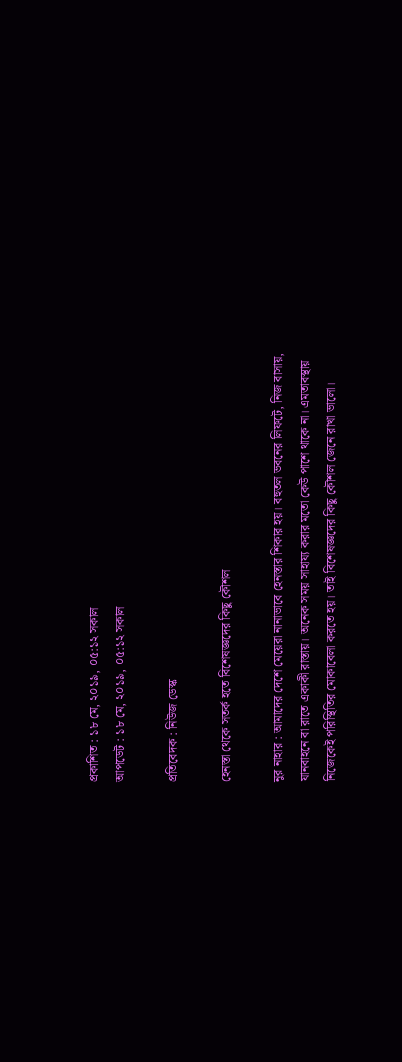প্রকাশিত : ১৮ মে, ২০১৯, ০৫:১২ সকাল
আপডেট : ১৮ মে, ২০১৯, ০৫:১২ সকাল

প্রতিবেদক : নিউজ ডেস্ক

হেনস্তা থেকে সতর্ক হতে বিশেষজ্ঞদের কিছু কৌশল

নুর নাহার : আমাদের দেশে মেয়েরা নানাভাবে হেনস্তার শিকার হয়। বহুতল ভবনের লিফটে, নিজ বাসায়, যানবাহনে বা রাতে একাকী রাস্তায়। অনেক সময় সাহায্য করার মতো কেউ পাশে থাকে না। এমতাবস্থায় নিজেকেই পরিস্থিতির মোকাবেলা করতে হয়। তাই বিশেষজ্ঞদের কিছু কৌশল জেনে রাখা ভালো।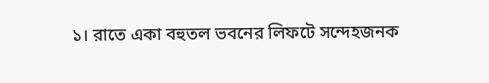১। রাতে একা বহুতল ভবনের লিফটে সন্দেহজনক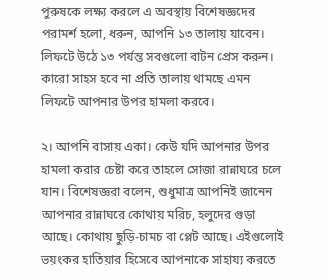পুরুষকে লক্ষ্য করলে এ অবস্থায় বিশেষজ্ঞদের পরামর্শ হলো, ধরুন, আপনি ১৩ তালায় যাবেন। লিফটে উঠে ১৩ পর্যন্ত সবগুলো বাটন প্রেস করুন। কারো সাহস হবে না প্রতি তালায় থামছে এমন লিফটে আপনার উপর হামলা করবে।

২। আপনি বাসায় একা। কেউ যদি আপনার উপর হামলা করার চেষ্টা করে তাহলে সোজা রান্নাঘরে চলে যান। বিশেষজ্ঞরা বলেন, শুধুমাত্র আপনিই জানেন আপনার রান্নাঘরে কোথায় মরিচ, হলুদের গুড়া আছে। কোথায় ছুড়ি-চামচ বা প্লেট আছে। এইগুলোই ভয়ংকর হাতিয়ার হিসেবে আপনাকে সাহায্য করতে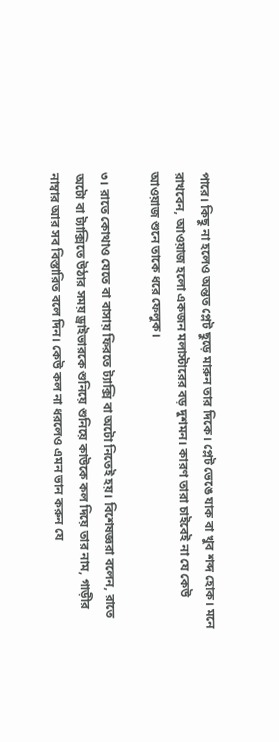পারে। কিছু না হলেও অন্তত প্লেট ছুড়ে মারুন তার দিকে। প্লেট ভেঙে যাক বা খুব শব্দ হোক। মনে রাখবেন, আওয়াজ হলো একজন মলাস্টারের বড় দুশমন। কারণ তারা চাইবেই না যে কেউ আওয়াজ শুনে তাকে ধরে ফেলুক।

৩। রাতে কোথাও যেতে বা বাসায় ফিরতে ট্যাক্সি বা অটো নিতেই হয়। বিশেষজ্ঞরা বলেন, রাতে অটো বা ট্যাক্সিতে উঠার সময় ড্রাইভারকে শুনিয়ে শুনিয়ে কাউকে কল দিয়ে তার নাম, গাড়ীর নাম্বার আর সব বিস্তারিত বলে দিন। কেউ কল না ধরলেও এমন ভান করুন যে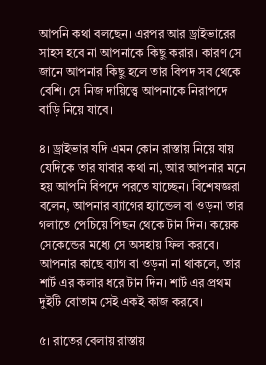আপনি কথা বলছেন। এরপর আর ড্রাইভারের সাহস হবে না আপনাকে কিছু করার। কারণ সে জানে আপনার কিছু হলে তার বিপদ সব থেকে বেশি। সে নিজ দায়িত্ত্বে আপনাকে নিরাপদে বাড়ি নিয়ে যাবে।

৪। ড্রাইভার যদি এমন কোন রাস্তায় নিয়ে যায় যেদিকে তার যাবার কথা না, আর আপনার মনে হয় আপনি বিপদে পরতে যাচ্ছেন। বিশেষজ্ঞরা বলেন, আপনার ব্যাগের হ্যান্ডেল বা ওড়না তার গলাতে পেচিয়ে পিছন থেকে টান দিন। কয়েক সেকেন্ডের মধ্যে সে অসহায় ফিল করবে। আপনার কাছে ব্যাগ বা ওড়না না থাকলে, তার শার্ট এর কলার ধরে টান দিন। শার্ট এর প্রথম দুইটি বোতাম সেই একই কাজ করবে।

৫। রাতের বেলায় রাস্তায়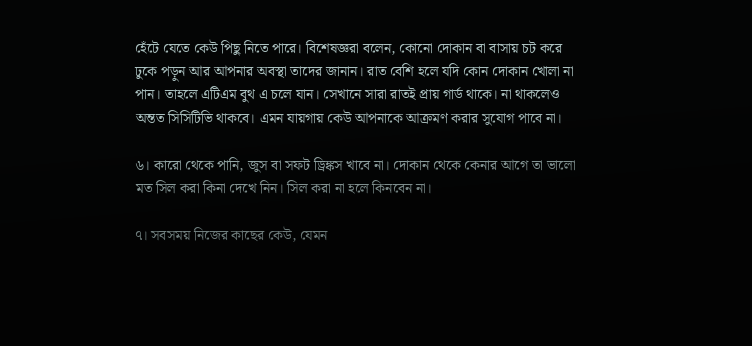হেঁটে যেতে কেউ পিছু নিতে পারে। বিশেষজ্ঞরা বলেন, কোনো দোকান বা বাসায় চট করে ঢুকে পড়ুন আর আপনার অবস্থা তাদের জানান। রাত বেশি হলে যদি কোন দোকান খোলা না পান। তাহলে এটিএম বুথ এ চলে যান। সেখানে সারা রাতই প্রায় গার্ড থাকে। না থাকলেও অন্তত সিসিটিভি থাকবে। এমন যায়গায় কেউ আপনাকে আক্রমণ করার সুযোগ পাবে না।

৬। কারো থেকে পানি, জুস বা সফট ড্রিঙ্কস খাবে না। দোকান থেকে কেনার আগে তা ভালো মত সিল করা কিনা দেখে নিন। সিল করা না হলে কিনবেন না।

৭। সবসময় নিজের কাছের কেউ, যেমন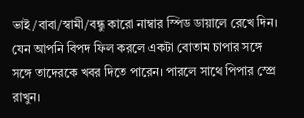ভাই/বাবা/স্বামী/বন্ধু কারো নাম্বার স্পিড ডায়ালে রেখে দিন। যেন আপনি বিপদ ফিল করলে একটা বোতাম চাপার সঙ্গে সঙ্গে তাদেরকে খবর দিতে পারেন। পারলে সাথে পিপার স্প্রে রাখুন।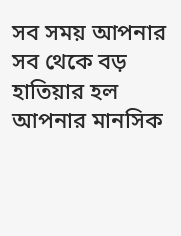সব সময় আপনার সব থেকে বড় হাতিয়ার হল আপনার মানসিক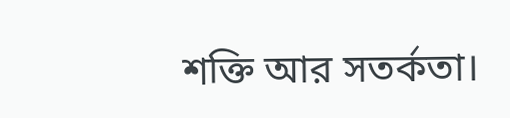শক্তি আর সতর্কতা।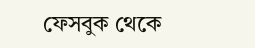ফেসবুক থেকে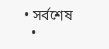• সর্বশেষ
  •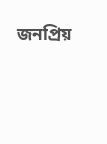জনপ্রিয়